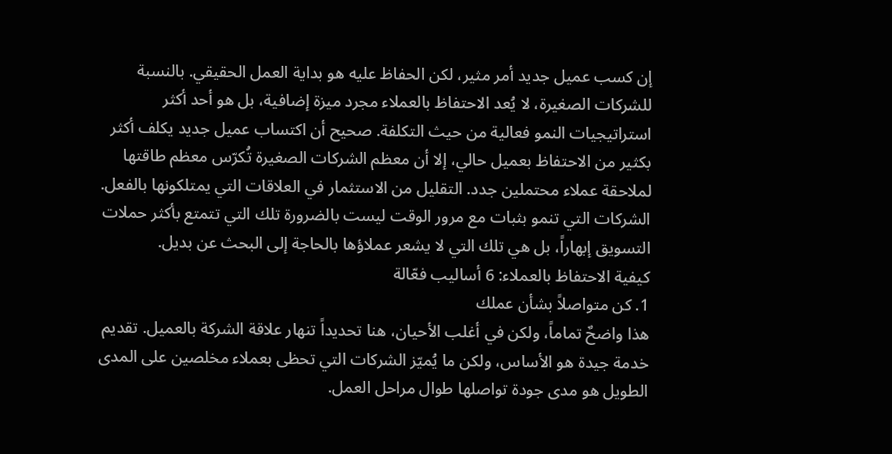إن كسب عميل جديد أمر مثير، لكن الحفاظ عليه هو بداية العمل الحقيقي. بالنسبة للشركات الصغيرة، لا يُعد الاحتفاظ بالعملاء مجرد ميزة إضافية، بل هو أحد أكثر استراتيجيات النمو فعالية من حيث التكلفة. صحيح أن اكتساب عميل جديد يكلف أكثر بكثير من الاحتفاظ بعميل حالي، إلا أن معظم الشركات الصغيرة تُكرّس معظم طاقتها لملاحقة عملاء محتملين جدد. التقليل من الاستثمار في العلاقات التي يمتلكونها بالفعل.
الشركات التي تنمو بثبات مع مرور الوقت ليست بالضرورة تلك التي تتمتع بأكثر حملات التسويق إبهاراً، بل هي تلك التي لا يشعر عملاؤها بالحاجة إلى البحث عن بديل.
كيفية الاحتفاظ بالعملاء: 6 أساليب فعّالة
1. كن متواصلاً بشأن عملك
هذا واضحٌ تماماً، ولكن في أغلب الأحيان، هنا تحديداً تنهار علاقة الشركة بالعميل. تقديم خدمة جيدة هو الأساس، ولكن ما يُميّز الشركات التي تحظى بعملاء مخلصين على المدى الطويل هو مدى جودة تواصلها طوال مراحل العمل.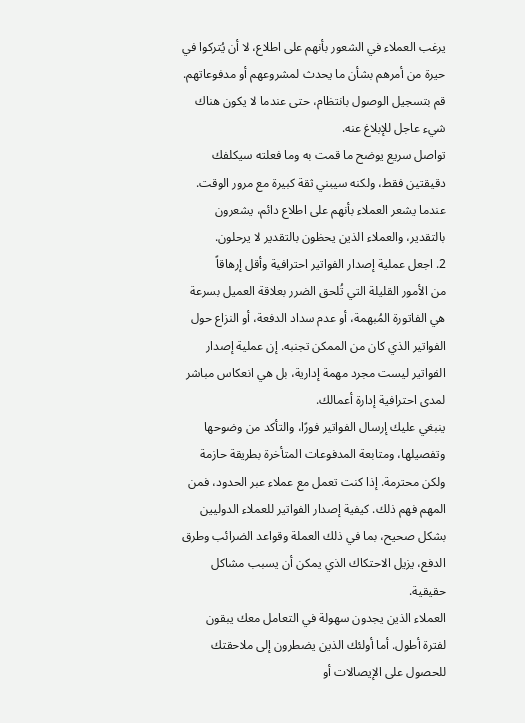يرغب العملاء في الشعور بأنهم على اطلاع، لا أن يُتركوا في حيرة من أمرهم بشأن ما يحدث لمشروعهم أو مدفوعاتهم.
قم بتسجيل الوصول بانتظام، حتى عندما لا يكون هناك شيء عاجل للإبلاغ عنه.
تواصل سريع يوضح ما قمت به وما فعلته سيكلفك دقيقتين فقط، ولكنه سيبني ثقة كبيرة مع مرور الوقت. عندما يشعر العملاء بأنهم على اطلاع دائم، يشعرون بالتقدير، والعملاء الذين يحظون بالتقدير لا يرحلون.
2. اجعل عملية إصدار الفواتير احترافية وأقل إرهاقاً
من الأمور القليلة التي تُلحق الضرر بعلاقة العميل بسرعة هي الفاتورة المُبهمة، أو عدم سداد الدفعة، أو النزاع حول الفواتير الذي كان من الممكن تجنبه. إن عملية إصدار الفواتير ليست مجرد مهمة إدارية، بل هي انعكاس مباشر لمدى احترافية إدارة أعمالك.
ينبغي عليك إرسال الفواتير فورًا، والتأكد من وضوحها وتفصيلها، ومتابعة المدفوعات المتأخرة بطريقة حازمة ولكن محترمة. إذا كنت تعمل مع عملاء عبر الحدود، فمن المهم فهم ذلك. كيفية إصدار الفواتير للعملاء الدوليين بشكل صحيح، بما في ذلك العملة وقواعد الضرائب وطرق الدفع، يزيل الاحتكاك الذي يمكن أن يسبب مشاكل حقيقية.
العملاء الذين يجدون سهولة في التعامل معك يبقون لفترة أطول. أما أولئك الذين يضطرون إلى ملاحقتك للحصول على الإيصالات أو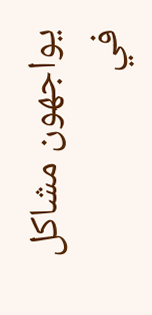يواجهون مشاكل في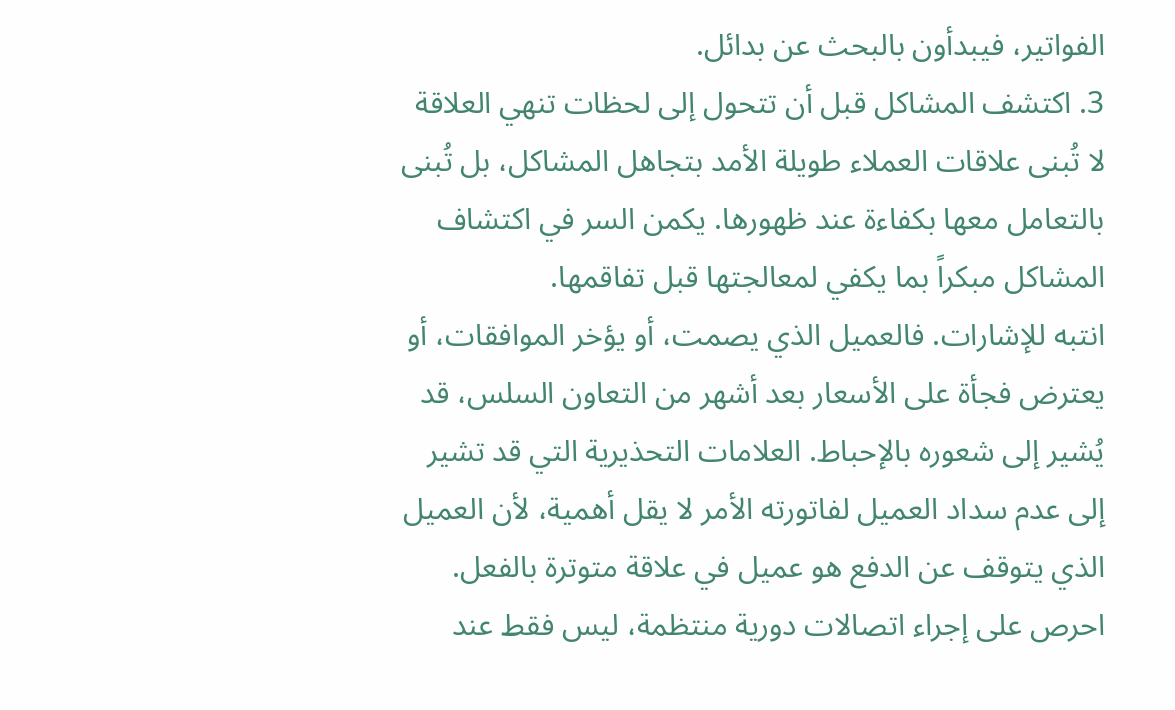الفواتير، فيبدأون بالبحث عن بدائل.
3. اكتشف المشاكل قبل أن تتحول إلى لحظات تنهي العلاقة
لا تُبنى علاقات العملاء طويلة الأمد بتجاهل المشاكل، بل تُبنى بالتعامل معها بكفاءة عند ظهورها. يكمن السر في اكتشاف المشاكل مبكراً بما يكفي لمعالجتها قبل تفاقمها.
انتبه للإشارات. فالعميل الذي يصمت، أو يؤخر الموافقات، أو يعترض فجأة على الأسعار بعد أشهر من التعاون السلس، قد يُشير إلى شعوره بالإحباط. العلامات التحذيرية التي قد تشير إلى عدم سداد العميل لفاتورته الأمر لا يقل أهمية، لأن العميل الذي يتوقف عن الدفع هو عميل في علاقة متوترة بالفعل.
احرص على إجراء اتصالات دورية منتظمة، ليس فقط عند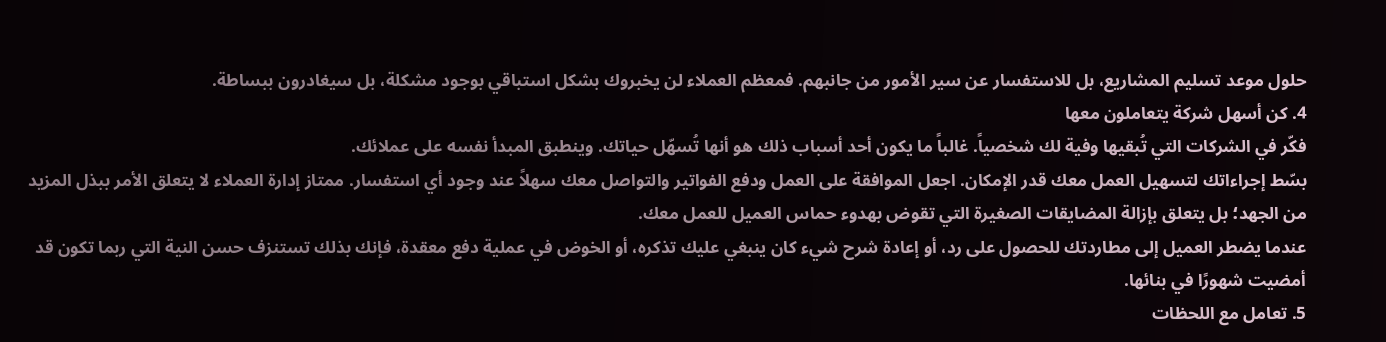حلول موعد تسليم المشاريع، بل للاستفسار عن سير الأمور من جانبهم. فمعظم العملاء لن يخبروك بشكل استباقي بوجود مشكلة، بل سيغادرون ببساطة.
4. كن أسهل شركة يتعاملون معها
فكّر في الشركات التي تُبقيها وفية لك شخصياً. غالباً ما يكون أحد أسباب ذلك هو أنها تُسهّل حياتك. وينطبق المبدأ نفسه على عملائك.
بسّط إجراءاتك لتسهيل العمل معك قدر الإمكان. اجعل الموافقة على العمل ودفع الفواتير والتواصل معك سهلاً عند وجود أي استفسار. ممتاز إدارة العملاء لا يتعلق الأمر ببذل المزيد من الجهد؛ بل يتعلق بإزالة المضايقات الصغيرة التي تقوض بهدوء حماس العميل للعمل معك.
عندما يضطر العميل إلى مطاردتك للحصول على رد، أو إعادة شرح شيء كان ينبغي عليك تذكره، أو الخوض في عملية دفع معقدة، فإنك بذلك تستنزف حسن النية التي ربما تكون قد أمضيت شهورًا في بنائها.
5. تعامل مع اللحظات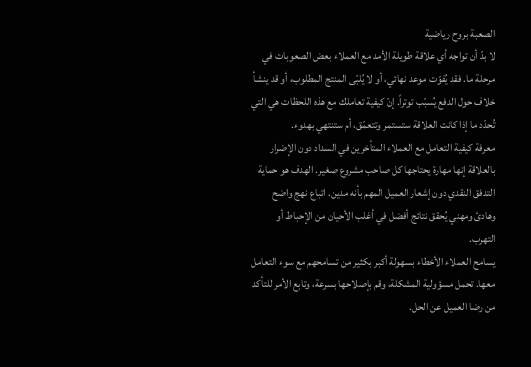الصعبة بروح رياضية
لا بدّ أن تواجه أي علاقة طويلة الأمد مع العملاء بعض الصعوبات في مرحلة ما. فقد يُفوّت موعد نهائي، أو لا يُلبّى المنتج المطلوب، أو قد ينشأ خلاف حول الدفع يُسبّب توتراً. إنّ كيفية تعاملك مع هذه اللحظات هي التي تُحدّد ما إذا كانت العلاقة ستستمر وتتعمّق، أم ستنتهي بهدوء.
معرفة كيفية التعامل مع العملاء المتأخرين في السداد دون الإضرار بالعلاقة إنها مهارة يحتاجها كل صاحب مشروع صغير. الهدف هو حماية التدفق النقدي دون إشعار العميل المهم بأنه مدين. اتباع نهج واضح وهادئ ومهني يُحقق نتائج أفضل في أغلب الأحيان من الإحباط أو التهرب.
يسامح العملاء الأخطاء بسهولة أكبر بكثير من تسامحهم مع سوء التعامل معها. تحمل مسؤولية المشكلة، وقم بإصلاحها بسرعة، وتابع الأمر للتأكد من رضا العميل عن الحل.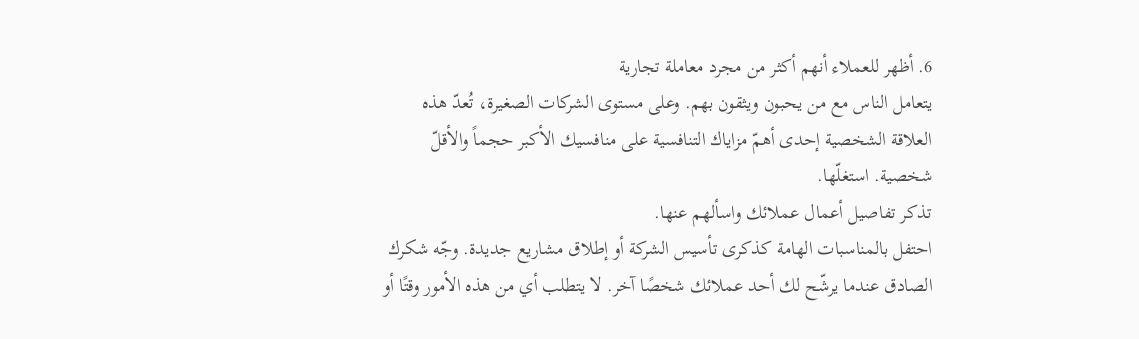6. أظهر للعملاء أنهم أكثر من مجرد معاملة تجارية
يتعامل الناس مع من يحبون ويثقون بهم. وعلى مستوى الشركات الصغيرة، تُعدّ هذه العلاقة الشخصية إحدى أهمّ مزاياك التنافسية على منافسيك الأكبر حجماً والأقلّ شخصية. استغلّها.
تذكر تفاصيل أعمال عملائك واسألهم عنها.
احتفل بالمناسبات الهامة كذكرى تأسيس الشركة أو إطلاق مشاريع جديدة. وجّه شكرك الصادق عندما يرشّح لك أحد عملائك شخصًا آخر. لا يتطلب أي من هذه الأمور وقتًا أو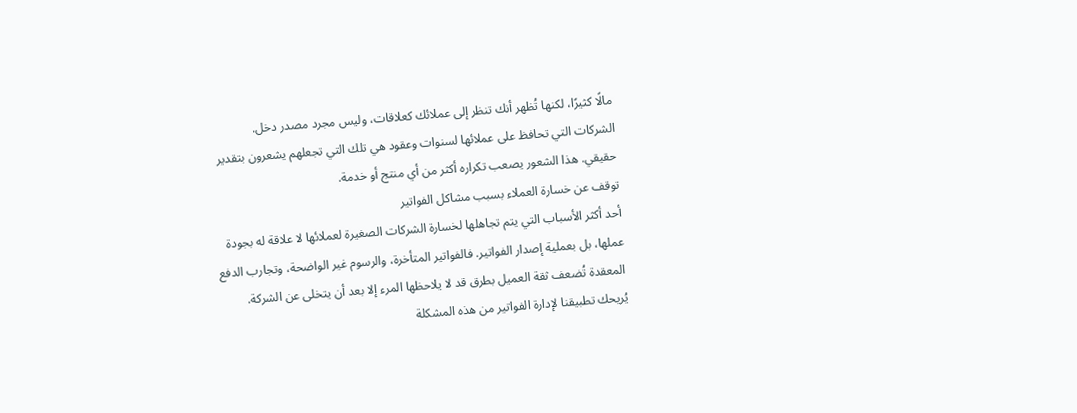مالًا كثيرًا، لكنها تُظهر أنك تنظر إلى عملائك كعلاقات، وليس مجرد مصدر دخل.
الشركات التي تحافظ على عملائها لسنوات وعقود هي تلك التي تجعلهم يشعرون بتقدير حقيقي. هذا الشعور يصعب تكراره أكثر من أي منتج أو خدمة.
توقف عن خسارة العملاء بسبب مشاكل الفواتير
أحد أكثر الأسباب التي يتم تجاهلها لخسارة الشركات الصغيرة لعملائها لا علاقة له بجودة عملها، بل بعملية إصدار الفواتير. فالفواتير المتأخرة، والرسوم غير الواضحة، وتجارب الدفع المعقدة تُضعف ثقة العميل بطرق قد لا يلاحظها المرء إلا بعد أن يتخلى عن الشركة.
يُريحك تطبيقنا لإدارة الفواتير من هذه المشكلة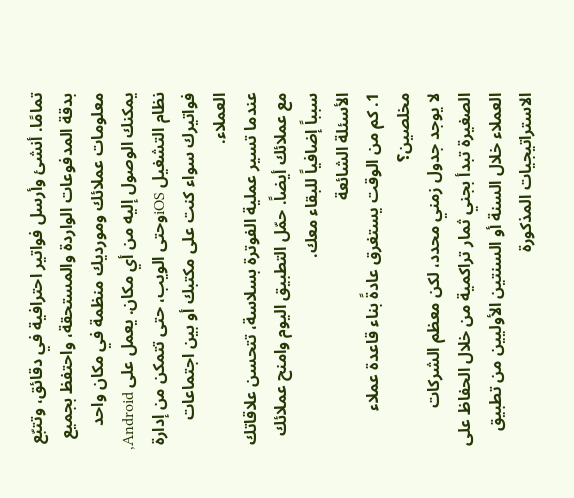تمامًا. أنشئ وأرسل فواتير احترافية في دقائق، وتتبّع بدقة المدفوعات الواردة والمستحقة، واحتفظ بجميع معلومات عملائك ومورديك منظمة في مكان واحد يمكنك الوصول إليه من أي مكان. يعمل على Android, نظام التشغيل iOSوحتى الويب، حتى تتمكن من إدارة فواتيرك سواء كنت على مكتبك أو بين اجتماعات العملاء.
عندما تسير عملية الفوترة بسلاسة، تتحسن علاقاتك مع عملائك أيضاً. حمّل التطبيق اليوم وامنح عملائك سبباً إضافياً للبقاء معك.
الأسئلة الشائعة
1. كم من الوقت يستغرق عادةً بناء قاعدة عملاء مخلصين؟
لا يوجد جدول زمني محدد، لكن معظم الشركات الصغيرة تبدأ بجني ثمار تراكمية من خلال الحفاظ على العملاء خلال السنة أو السنتين الأوليين من تطبيق الاستراتيجيات المذكورة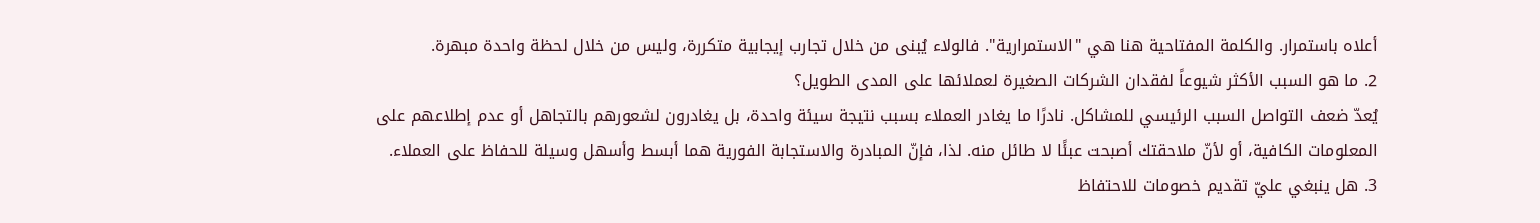أعلاه باستمرار. والكلمة المفتاحية هنا هي "الاستمرارية". فالولاء يُبنى من خلال تجارب إيجابية متكررة، وليس من خلال لحظة واحدة مبهرة.
2. ما هو السبب الأكثر شيوعاً لفقدان الشركات الصغيرة لعملائها على المدى الطويل؟
يُعدّ ضعف التواصل السبب الرئيسي للمشاكل. نادرًا ما يغادر العملاء بسبب نتيجة سيئة واحدة، بل يغادرون لشعورهم بالتجاهل أو عدم إطلاعهم على المعلومات الكافية، أو لأنّ ملاحقتك أصبحت عبئًا لا طائل منه. لذا، فإنّ المبادرة والاستجابة الفورية هما أبسط وأسهل وسيلة للحفاظ على العملاء.
3. هل ينبغي عليّ تقديم خصومات للاحتفاظ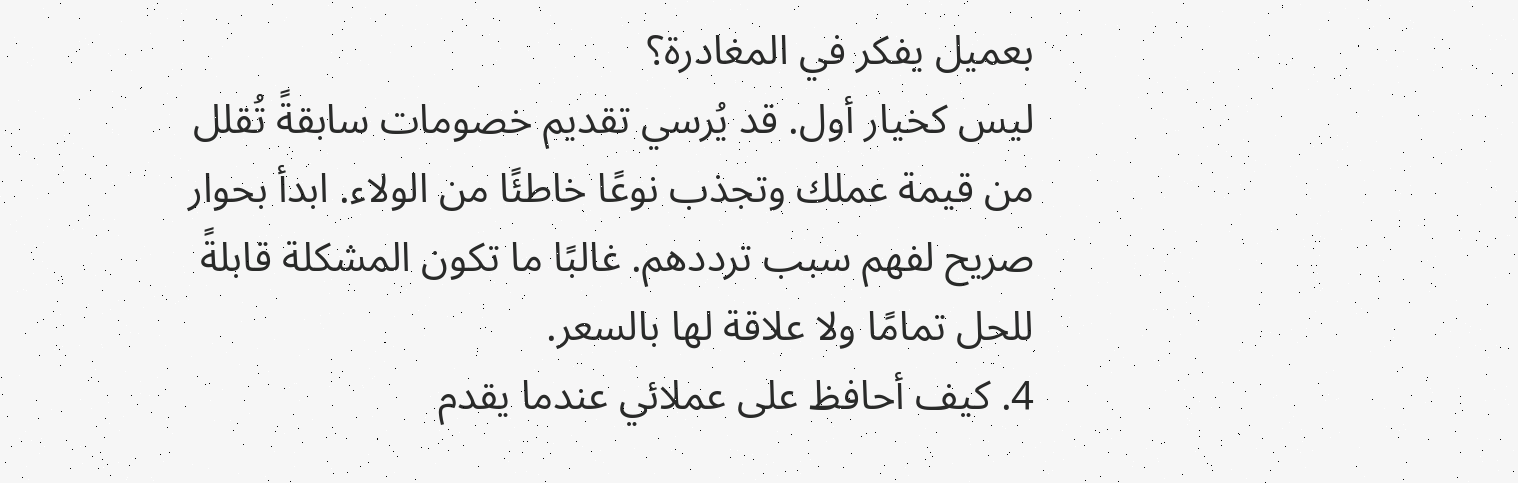بعميل يفكر في المغادرة؟
ليس كخيار أول. قد يُرسي تقديم خصومات سابقةً تُقلل من قيمة عملك وتجذب نوعًا خاطئًا من الولاء. ابدأ بحوار صريح لفهم سبب ترددهم. غالبًا ما تكون المشكلة قابلةً للحل تمامًا ولا علاقة لها بالسعر.
4. كيف أحافظ على عملائي عندما يقدم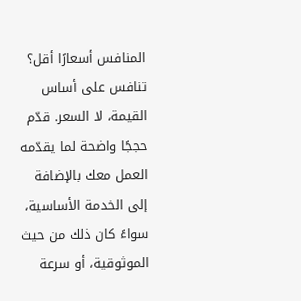المنافس أسعارًا أقل؟
تنافس على أساس القيمة، لا السعر. قدّم حججًا واضحة لما يقدّمه العمل معك بالإضافة إلى الخدمة الأساسية، سواءً كان ذلك من حيث الموثوقية، أو سرعة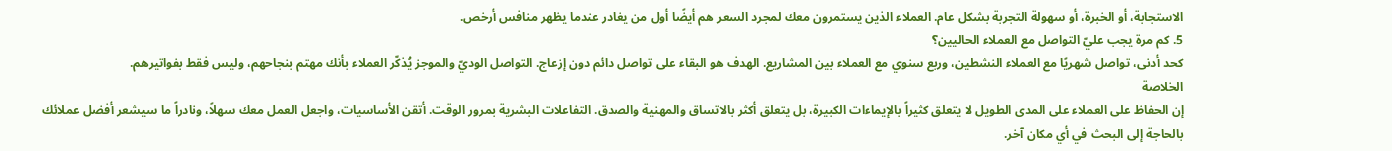الاستجابة، أو الخبرة، أو سهولة التجربة بشكل عام. العملاء الذين يستمرون معك لمجرد السعر هم أيضًا أول من يغادر عندما يظهر منافس أرخص.
5. كم مرة يجب عليّ التواصل مع العملاء الحاليين؟
كحد أدنى، تواصل شهريًا مع العملاء النشطين، وربع سنوي مع العملاء بين المشاريع. الهدف هو البقاء على تواصل دائم دون إزعاج. التواصل الوديّ والموجز يُذكّر العملاء بأنك مهتم بنجاحهم، وليس فقط بفواتيرهم.
الخلاصة
إن الحفاظ على العملاء على المدى الطويل لا يتعلق كثيراً بالإيماءات الكبيرة، بل يتعلق أكثر بالاتساق والمهنية والصدق. التفاعلات البشرية بمرور الوقت. أتقن الأساسيات، واجعل العمل معك سهلاً، ونادراً ما سيشعر أفضل عملائك بالحاجة إلى البحث في أي مكان آخر.